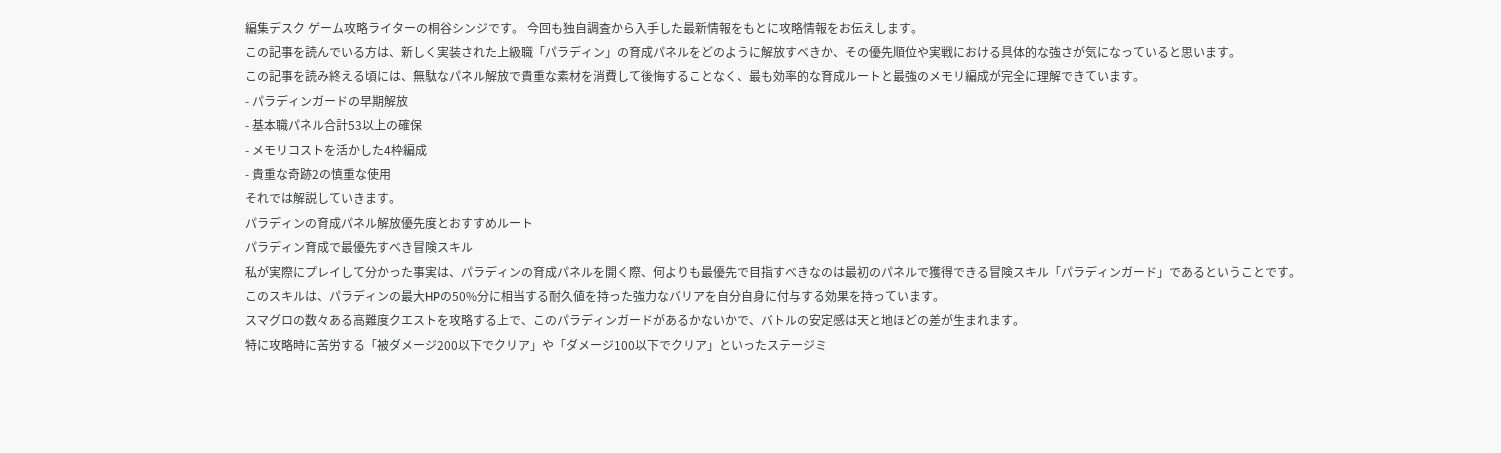編集デスク ゲーム攻略ライターの桐谷シンジです。 今回も独自調査から入手した最新情報をもとに攻略情報をお伝えします。
この記事を読んでいる方は、新しく実装された上級職「パラディン」の育成パネルをどのように解放すべきか、その優先順位や実戦における具体的な強さが気になっていると思います。
この記事を読み終える頃には、無駄なパネル解放で貴重な素材を消費して後悔することなく、最も効率的な育成ルートと最強のメモリ編成が完全に理解できています。
- パラディンガードの早期解放
- 基本職パネル合計53以上の確保
- メモリコストを活かした4枠編成
- 貴重な奇跡2の慎重な使用
それでは解説していきます。
パラディンの育成パネル解放優先度とおすすめルート
パラディン育成で最優先すべき冒険スキル
私が実際にプレイして分かった事実は、パラディンの育成パネルを開く際、何よりも最優先で目指すべきなのは最初のパネルで獲得できる冒険スキル「パラディンガード」であるということです。
このスキルは、パラディンの最大HPの50%分に相当する耐久値を持った強力なバリアを自分自身に付与する効果を持っています。
スマグロの数々ある高難度クエストを攻略する上で、このパラディンガードがあるかないかで、バトルの安定感は天と地ほどの差が生まれます。
特に攻略時に苦労する「被ダメージ200以下でクリア」や「ダメージ100以下でクリア」といったステージミ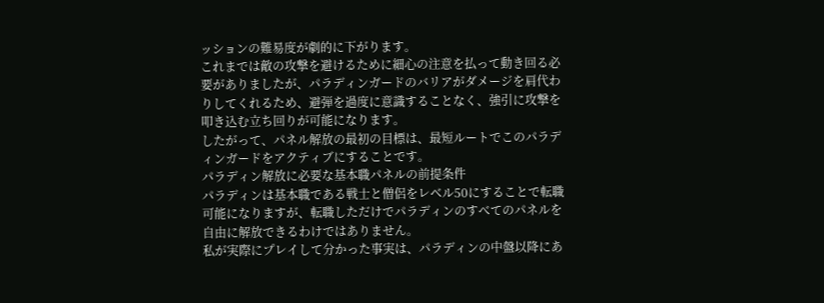ッションの難易度が劇的に下がります。
これまでは敵の攻撃を避けるために細心の注意を払って動き回る必要がありましたが、パラディンガードのバリアがダメージを肩代わりしてくれるため、避弾を過度に意識することなく、強引に攻撃を叩き込む立ち回りが可能になります。
したがって、パネル解放の最初の目標は、最短ルートでこのパラディンガードをアクティブにすることです。
パラディン解放に必要な基本職パネルの前提条件
パラディンは基本職である戦士と僧侶をレベル50にすることで転職可能になりますが、転職しただけでパラディンのすべてのパネルを自由に解放できるわけではありません。
私が実際にプレイして分かった事実は、パラディンの中盤以降にあ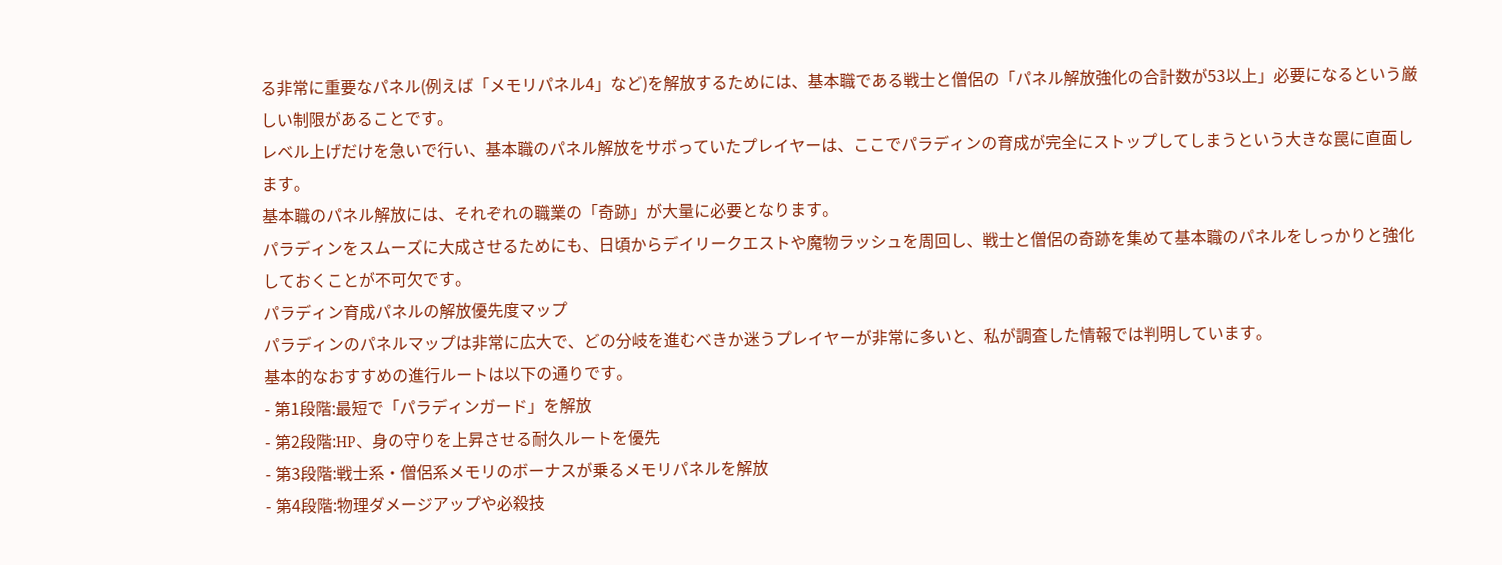る非常に重要なパネル(例えば「メモリパネル4」など)を解放するためには、基本職である戦士と僧侶の「パネル解放強化の合計数が53以上」必要になるという厳しい制限があることです。
レベル上げだけを急いで行い、基本職のパネル解放をサボっていたプレイヤーは、ここでパラディンの育成が完全にストップしてしまうという大きな罠に直面します。
基本職のパネル解放には、それぞれの職業の「奇跡」が大量に必要となります。
パラディンをスムーズに大成させるためにも、日頃からデイリークエストや魔物ラッシュを周回し、戦士と僧侶の奇跡を集めて基本職のパネルをしっかりと強化しておくことが不可欠です。
パラディン育成パネルの解放優先度マップ
パラディンのパネルマップは非常に広大で、どの分岐を進むべきか迷うプレイヤーが非常に多いと、私が調査した情報では判明しています。
基本的なおすすめの進行ルートは以下の通りです。
- 第1段階:最短で「パラディンガード」を解放
- 第2段階:HP、身の守りを上昇させる耐久ルートを優先
- 第3段階:戦士系・僧侶系メモリのボーナスが乗るメモリパネルを解放
- 第4段階:物理ダメージアップや必殺技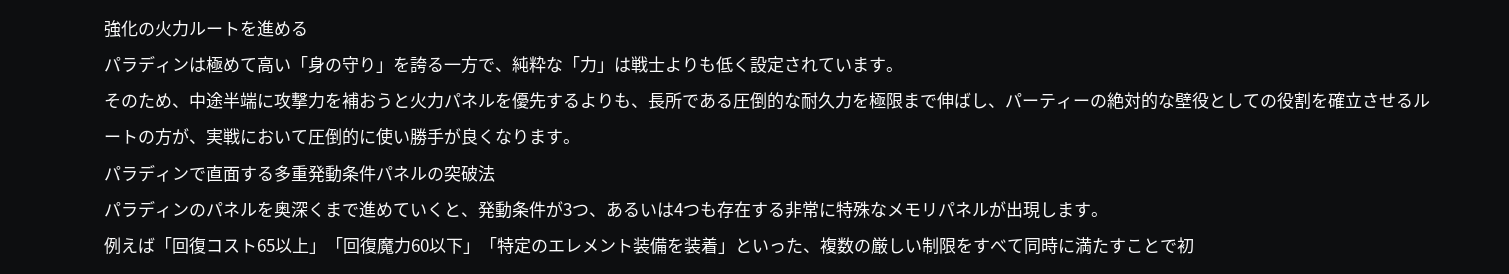強化の火力ルートを進める
パラディンは極めて高い「身の守り」を誇る一方で、純粋な「力」は戦士よりも低く設定されています。
そのため、中途半端に攻撃力を補おうと火力パネルを優先するよりも、長所である圧倒的な耐久力を極限まで伸ばし、パーティーの絶対的な壁役としての役割を確立させるルートの方が、実戦において圧倒的に使い勝手が良くなります。
パラディンで直面する多重発動条件パネルの突破法
パラディンのパネルを奥深くまで進めていくと、発動条件が3つ、あるいは4つも存在する非常に特殊なメモリパネルが出現します。
例えば「回復コスト65以上」「回復魔力60以下」「特定のエレメント装備を装着」といった、複数の厳しい制限をすべて同時に満たすことで初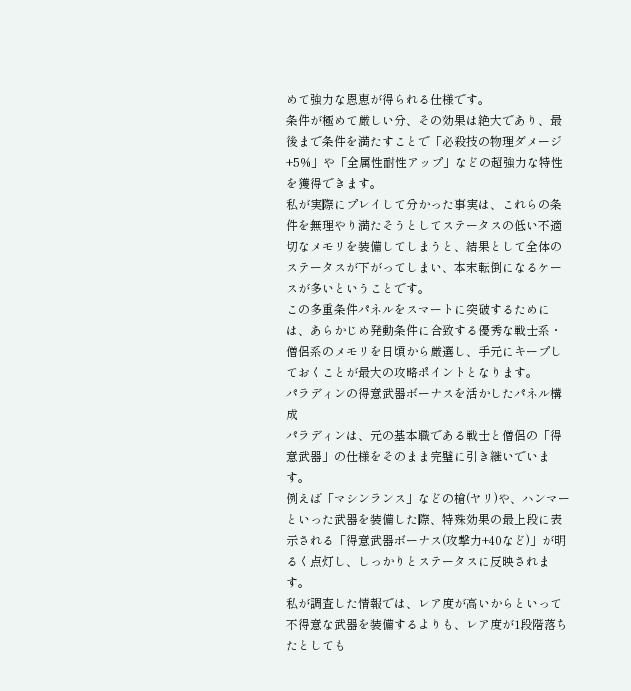めて強力な恩恵が得られる仕様です。
条件が極めて厳しい分、その効果は絶大であり、最後まで条件を満たすことで「必殺技の物理ダメージ+5%」や「全属性耐性アップ」などの超強力な特性を獲得できます。
私が実際にプレイして分かった事実は、これらの条件を無理やり満たそうとしてステータスの低い不適切なメモリを装備してしまうと、結果として全体のステータスが下がってしまい、本末転倒になるケースが多いということです。
この多重条件パネルをスマートに突破するためには、あらかじめ発動条件に合致する優秀な戦士系・僧侶系のメモリを日頃から厳選し、手元にキープしておくことが最大の攻略ポイントとなります。
パラディンの得意武器ボーナスを活かしたパネル構成
パラディンは、元の基本職である戦士と僧侶の「得意武器」の仕様をそのまま完璧に引き継いでいます。
例えば「マシンランス」などの槍(ヤリ)や、ハンマーといった武器を装備した際、特殊効果の最上段に表示される「得意武器ボーナス(攻撃力+40など)」が明るく点灯し、しっかりとステータスに反映されます。
私が調査した情報では、レア度が高いからといって不得意な武器を装備するよりも、レア度が1段階落ちたとしても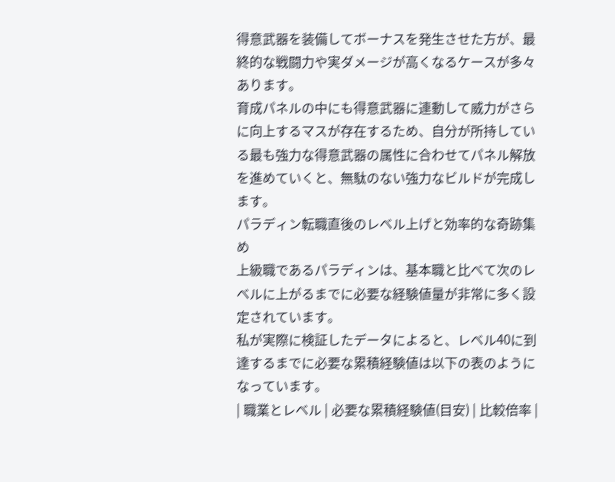得意武器を装備してボーナスを発生させた方が、最終的な戦闘力や実ダメージが高くなるケースが多々あります。
育成パネルの中にも得意武器に連動して威力がさらに向上するマスが存在するため、自分が所持している最も強力な得意武器の属性に合わせてパネル解放を進めていくと、無駄のない強力なビルドが完成します。
パラディン転職直後のレベル上げと効率的な奇跡集め
上級職であるパラディンは、基本職と比べて次のレベルに上がるまでに必要な経験値量が非常に多く設定されています。
私が実際に検証したデータによると、レベル40に到達するまでに必要な累積経験値は以下の表のようになっています。
| 職業とレベル | 必要な累積経験値(目安) | 比較倍率 |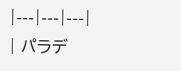|---|---|---|
| パラデ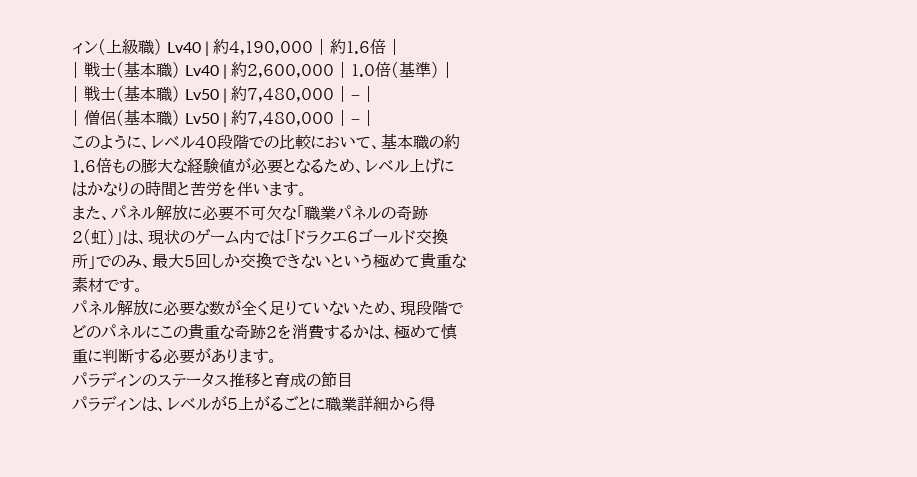ィン(上級職) Lv40 | 約4,190,000 | 約1.6倍 |
| 戦士(基本職) Lv40 | 約2,600,000 | 1.0倍(基準) |
| 戦士(基本職) Lv50 | 約7,480,000 | – |
| 僧侶(基本職) Lv50 | 約7,480,000 | – |
このように、レベル40段階での比較において、基本職の約1.6倍もの膨大な経験値が必要となるため、レベル上げにはかなりの時間と苦労を伴います。
また、パネル解放に必要不可欠な「職業パネルの奇跡2(虹)」は、現状のゲーム内では「ドラクエ6ゴールド交換所」でのみ、最大5回しか交換できないという極めて貴重な素材です。
パネル解放に必要な数が全く足りていないため、現段階でどのパネルにこの貴重な奇跡2を消費するかは、極めて慎重に判断する必要があります。
パラディンのステータス推移と育成の節目
パラディンは、レベルが5上がるごとに職業詳細から得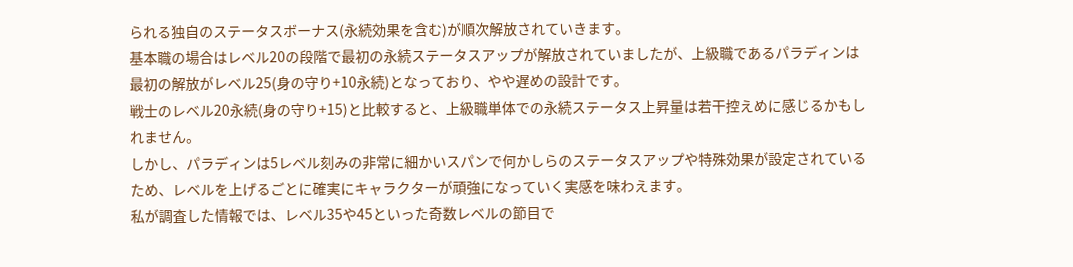られる独自のステータスボーナス(永続効果を含む)が順次解放されていきます。
基本職の場合はレベル20の段階で最初の永続ステータスアップが解放されていましたが、上級職であるパラディンは最初の解放がレベル25(身の守り+10永続)となっており、やや遅めの設計です。
戦士のレベル20永続(身の守り+15)と比較すると、上級職単体での永続ステータス上昇量は若干控えめに感じるかもしれません。
しかし、パラディンは5レベル刻みの非常に細かいスパンで何かしらのステータスアップや特殊効果が設定されているため、レベルを上げるごとに確実にキャラクターが頑強になっていく実感を味わえます。
私が調査した情報では、レベル35や45といった奇数レベルの節目で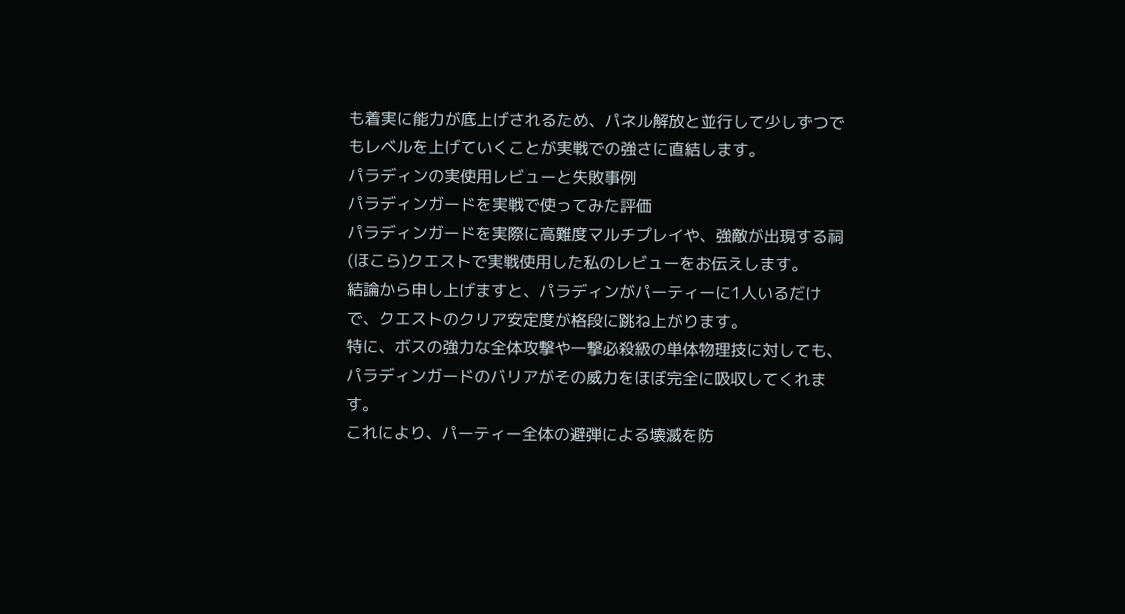も着実に能力が底上げされるため、パネル解放と並行して少しずつでもレベルを上げていくことが実戦での強さに直結します。
パラディンの実使用レビューと失敗事例
パラディンガードを実戦で使ってみた評価
パラディンガードを実際に高難度マルチプレイや、強敵が出現する祠(ほこら)クエストで実戦使用した私のレビューをお伝えします。
結論から申し上げますと、パラディンがパーティーに1人いるだけで、クエストのクリア安定度が格段に跳ね上がります。
特に、ボスの強力な全体攻撃や一撃必殺級の単体物理技に対しても、パラディンガードのバリアがその威力をほぼ完全に吸収してくれます。
これにより、パーティー全体の避弾による壊滅を防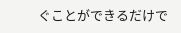ぐことができるだけで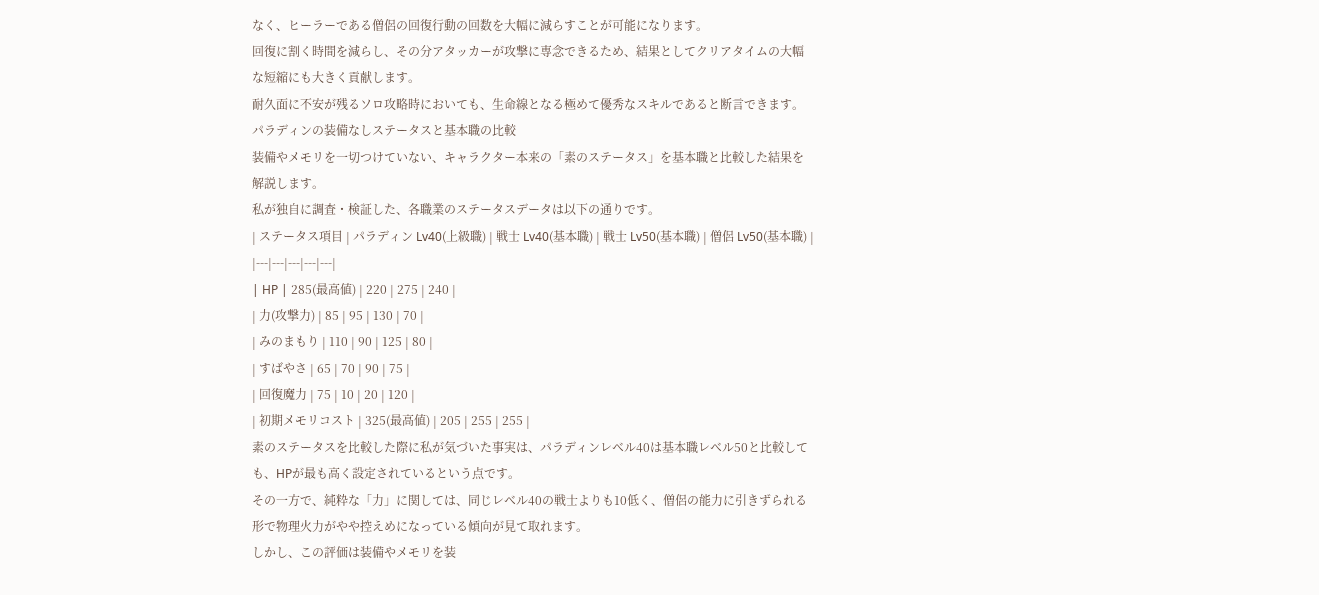なく、ヒーラーである僧侶の回復行動の回数を大幅に減らすことが可能になります。
回復に割く時間を減らし、その分アタッカーが攻撃に専念できるため、結果としてクリアタイムの大幅な短縮にも大きく貢献します。
耐久面に不安が残るソロ攻略時においても、生命線となる極めて優秀なスキルであると断言できます。
パラディンの装備なしステータスと基本職の比較
装備やメモリを一切つけていない、キャラクター本来の「素のステータス」を基本職と比較した結果を解説します。
私が独自に調査・検証した、各職業のステータスデータは以下の通りです。
| ステータス項目 | パラディン Lv40(上級職) | 戦士 Lv40(基本職) | 戦士 Lv50(基本職) | 僧侶 Lv50(基本職) |
|---|---|---|---|---|
| HP | 285(最高値) | 220 | 275 | 240 |
| 力(攻撃力) | 85 | 95 | 130 | 70 |
| みのまもり | 110 | 90 | 125 | 80 |
| すばやさ | 65 | 70 | 90 | 75 |
| 回復魔力 | 75 | 10 | 20 | 120 |
| 初期メモリコスト | 325(最高値) | 205 | 255 | 255 |
素のステータスを比較した際に私が気づいた事実は、パラディンレベル40は基本職レベル50と比較しても、HPが最も高く設定されているという点です。
その一方で、純粋な「力」に関しては、同じレベル40の戦士よりも10低く、僧侶の能力に引きずられる形で物理火力がやや控えめになっている傾向が見て取れます。
しかし、この評価は装備やメモリを装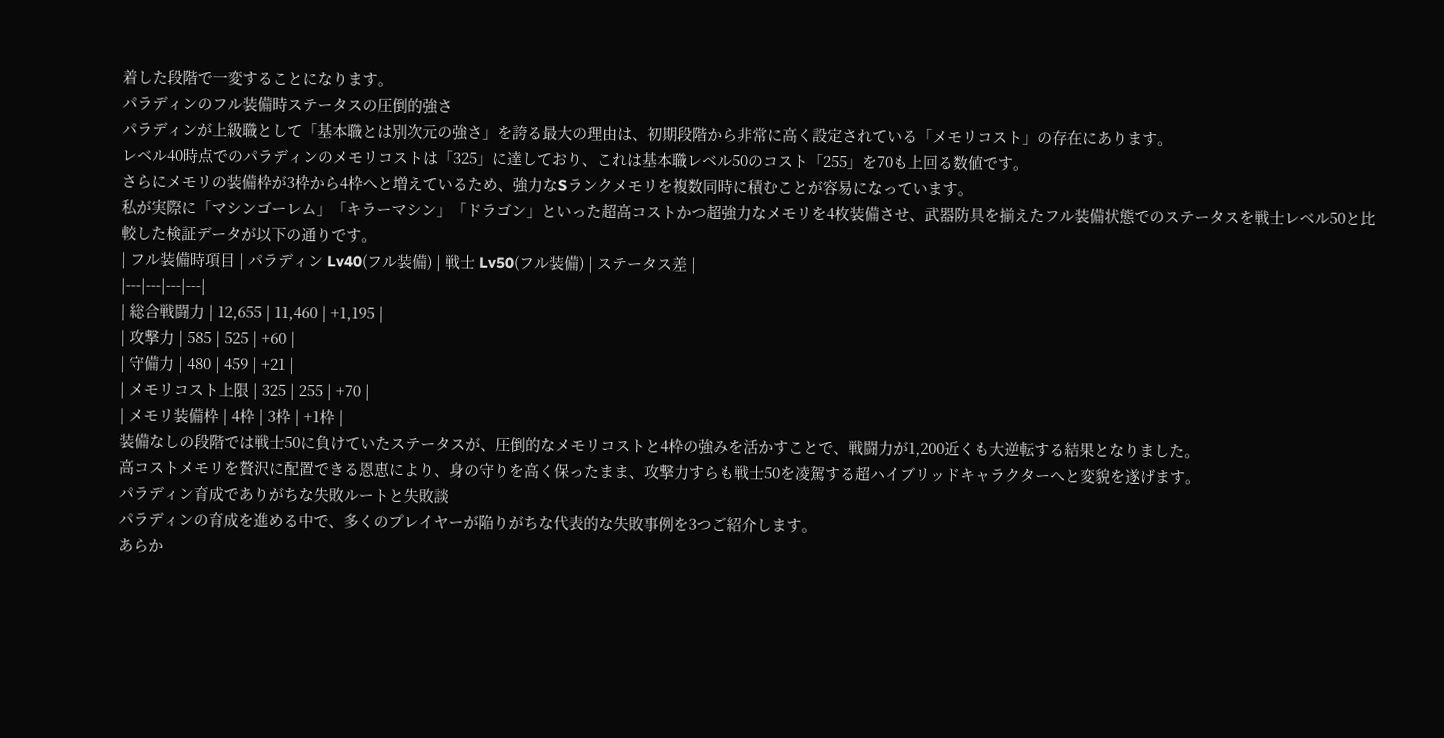着した段階で一変することになります。
パラディンのフル装備時ステータスの圧倒的強さ
パラディンが上級職として「基本職とは別次元の強さ」を誇る最大の理由は、初期段階から非常に高く設定されている「メモリコスト」の存在にあります。
レベル40時点でのパラディンのメモリコストは「325」に達しており、これは基本職レベル50のコスト「255」を70も上回る数値です。
さらにメモリの装備枠が3枠から4枠へと増えているため、強力なSランクメモリを複数同時に積むことが容易になっています。
私が実際に「マシンゴーレム」「キラーマシン」「ドラゴン」といった超高コストかつ超強力なメモリを4枚装備させ、武器防具を揃えたフル装備状態でのステータスを戦士レベル50と比較した検証データが以下の通りです。
| フル装備時項目 | パラディン Lv40(フル装備) | 戦士 Lv50(フル装備) | ステータス差 |
|---|---|---|---|
| 総合戦闘力 | 12,655 | 11,460 | +1,195 |
| 攻撃力 | 585 | 525 | +60 |
| 守備力 | 480 | 459 | +21 |
| メモリコスト上限 | 325 | 255 | +70 |
| メモリ装備枠 | 4枠 | 3枠 | +1枠 |
装備なしの段階では戦士50に負けていたステータスが、圧倒的なメモリコストと4枠の強みを活かすことで、戦闘力が1,200近くも大逆転する結果となりました。
高コストメモリを贅沢に配置できる恩恵により、身の守りを高く保ったまま、攻撃力すらも戦士50を凌駕する超ハイブリッドキャラクターへと変貌を遂げます。
パラディン育成でありがちな失敗ルートと失敗談
パラディンの育成を進める中で、多くのプレイヤーが陥りがちな代表的な失敗事例を3つご紹介します。
あらか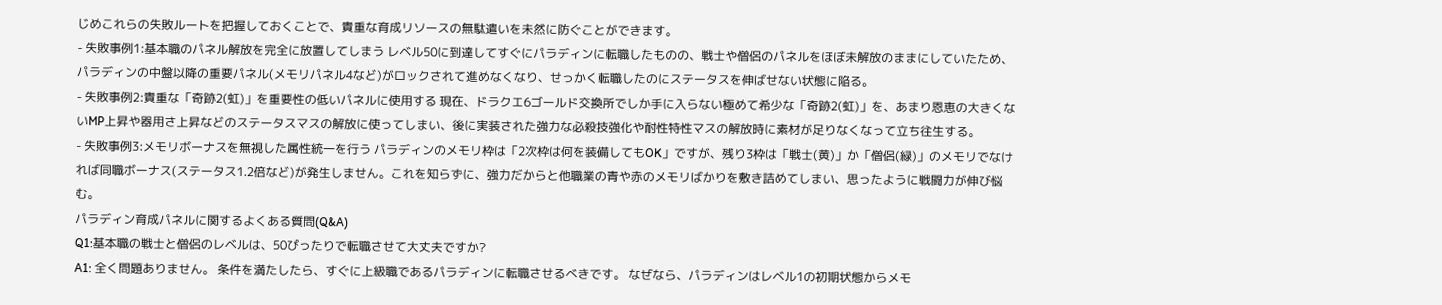じめこれらの失敗ルートを把握しておくことで、貴重な育成リソースの無駄遣いを未然に防ぐことができます。
- 失敗事例1:基本職のパネル解放を完全に放置してしまう レベル50に到達してすぐにパラディンに転職したものの、戦士や僧侶のパネルをほぼ未解放のままにしていたため、パラディンの中盤以降の重要パネル(メモリパネル4など)がロックされて進めなくなり、せっかく転職したのにステータスを伸ばせない状態に陥る。
- 失敗事例2:貴重な「奇跡2(虹)」を重要性の低いパネルに使用する 現在、ドラクエ6ゴールド交換所でしか手に入らない極めて希少な「奇跡2(虹)」を、あまり恩恵の大きくないMP上昇や器用さ上昇などのステータスマスの解放に使ってしまい、後に実装された強力な必殺技強化や耐性特性マスの解放時に素材が足りなくなって立ち往生する。
- 失敗事例3:メモリボーナスを無視した属性統一を行う パラディンのメモリ枠は「2次枠は何を装備してもOK」ですが、残り3枠は「戦士(黄)」か「僧侶(緑)」のメモリでなければ同職ボーナス(ステータス1.2倍など)が発生しません。これを知らずに、強力だからと他職業の青や赤のメモリばかりを敷き詰めてしまい、思ったように戦闘力が伸び悩む。
パラディン育成パネルに関するよくある質問(Q&A)
Q1:基本職の戦士と僧侶のレベルは、50ぴったりで転職させて大丈夫ですか?
A1: 全く問題ありません。 条件を満たしたら、すぐに上級職であるパラディンに転職させるべきです。 なぜなら、パラディンはレベル1の初期状態からメモ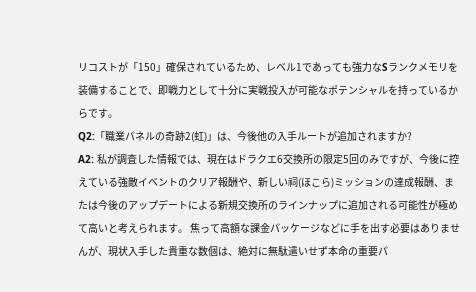リコストが「150」確保されているため、レベル1であっても強力なSランクメモリを装備することで、即戦力として十分に実戦投入が可能なポテンシャルを持っているからです。
Q2:「職業パネルの奇跡2(虹)」は、今後他の入手ルートが追加されますか?
A2: 私が調査した情報では、現在はドラクエ6交換所の限定5回のみですが、今後に控えている強敵イベントのクリア報酬や、新しい祠(ほこら)ミッションの達成報酬、または今後のアップデートによる新規交換所のラインナップに追加される可能性が極めて高いと考えられます。 焦って高額な課金パッケージなどに手を出す必要はありませんが、現状入手した貴重な数個は、絶対に無駄遣いせず本命の重要パ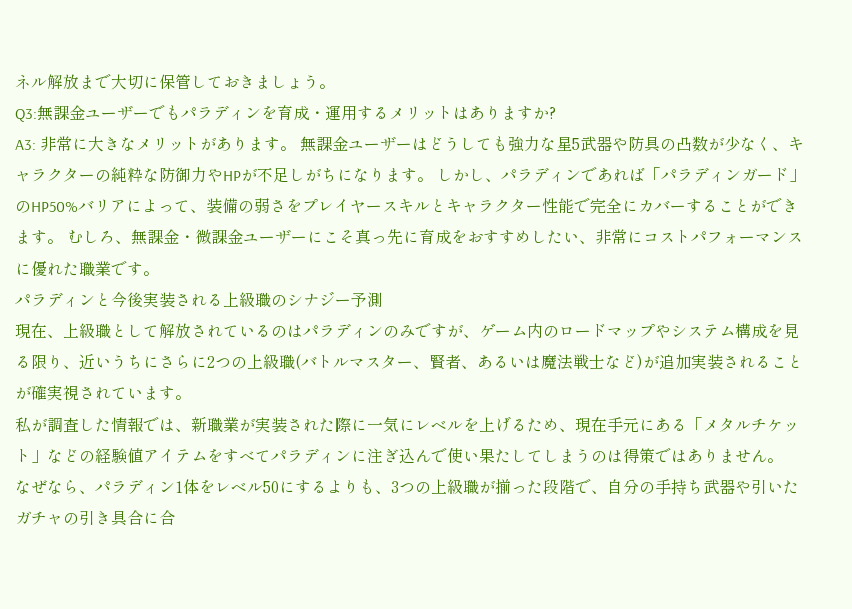ネル解放まで大切に保管しておきましょう。
Q3:無課金ユーザーでもパラディンを育成・運用するメリットはありますか?
A3: 非常に大きなメリットがあります。 無課金ユーザーはどうしても強力な星5武器や防具の凸数が少なく、キャラクターの純粋な防御力やHPが不足しがちになります。 しかし、パラディンであれば「パラディンガード」のHP50%バリアによって、装備の弱さをプレイヤースキルとキャラクター性能で完全にカバーすることができます。 むしろ、無課金・微課金ユーザーにこそ真っ先に育成をおすすめしたい、非常にコストパフォーマンスに優れた職業です。
パラディンと今後実装される上級職のシナジー予測
現在、上級職として解放されているのはパラディンのみですが、ゲーム内のロードマップやシステム構成を見る限り、近いうちにさらに2つの上級職(バトルマスター、賢者、あるいは魔法戦士など)が追加実装されることが確実視されています。
私が調査した情報では、新職業が実装された際に一気にレベルを上げるため、現在手元にある「メタルチケット」などの経験値アイテムをすべてパラディンに注ぎ込んで使い果たしてしまうのは得策ではありません。
なぜなら、パラディン1体をレベル50にするよりも、3つの上級職が揃った段階で、自分の手持ち武器や引いたガチャの引き具合に合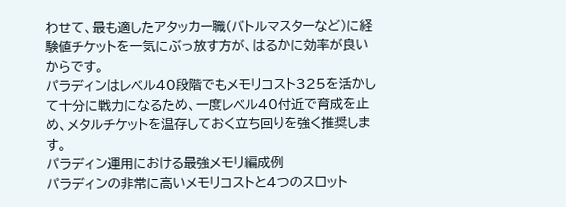わせて、最も適したアタッカー職(バトルマスターなど)に経験値チケットを一気にぶっ放す方が、はるかに効率が良いからです。
パラディンはレベル40段階でもメモリコスト325を活かして十分に戦力になるため、一度レベル40付近で育成を止め、メタルチケットを温存しておく立ち回りを強く推奨します。
パラディン運用における最強メモリ編成例
パラディンの非常に高いメモリコストと4つのスロット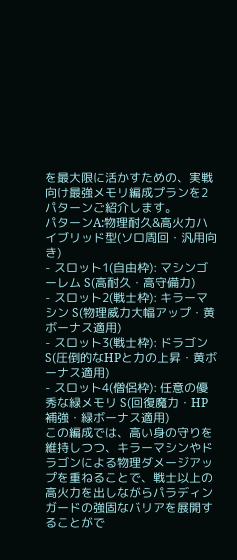を最大限に活かすための、実戦向け最強メモリ編成プランを2パターンご紹介します。
パターンA:物理耐久&高火力ハイブリッド型(ソロ周回・汎用向き)
- スロット1(自由枠): マシンゴーレム S(高耐久・高守備力)
- スロット2(戦士枠): キラーマシン S(物理威力大幅アップ・黄ボーナス適用)
- スロット3(戦士枠): ドラゴン S(圧倒的なHPと力の上昇・黄ボーナス適用)
- スロット4(僧侶枠): 任意の優秀な緑メモリ S(回復魔力・HP補強・緑ボーナス適用)
この編成では、高い身の守りを維持しつつ、キラーマシンやドラゴンによる物理ダメージアップを重ねることで、戦士以上の高火力を出しながらパラディンガードの強固なバリアを展開することがで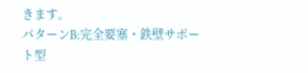きます。
パターンB:完全要塞・鉄壁サポート型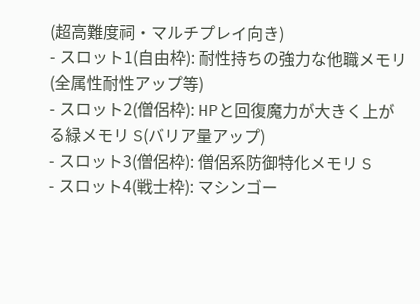(超高難度祠・マルチプレイ向き)
- スロット1(自由枠): 耐性持ちの強力な他職メモリ(全属性耐性アップ等)
- スロット2(僧侶枠): HPと回復魔力が大きく上がる緑メモリ S(バリア量アップ)
- スロット3(僧侶枠): 僧侶系防御特化メモリ S
- スロット4(戦士枠): マシンゴー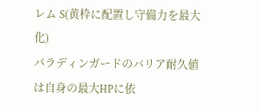レム S(黄枠に配置し守備力を最大化)
パラディンガードのバリア耐久値は自身の最大HPに依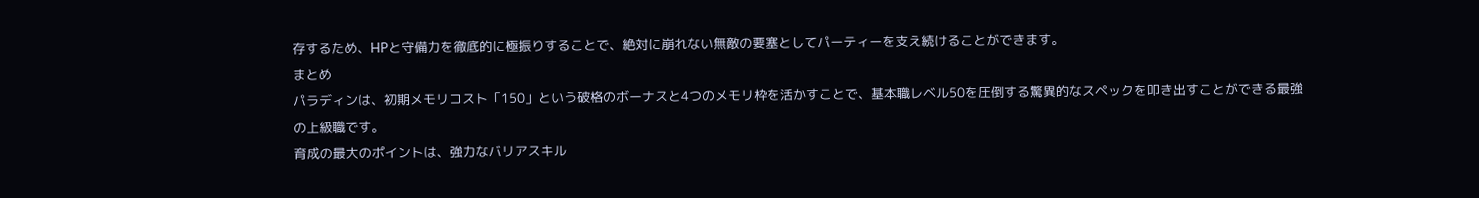存するため、HPと守備力を徹底的に極振りすることで、絶対に崩れない無敵の要塞としてパーティーを支え続けることができます。
まとめ
パラディンは、初期メモリコスト「150」という破格のボーナスと4つのメモリ枠を活かすことで、基本職レベル50を圧倒する驚異的なスペックを叩き出すことができる最強の上級職です。
育成の最大のポイントは、強力なバリアスキル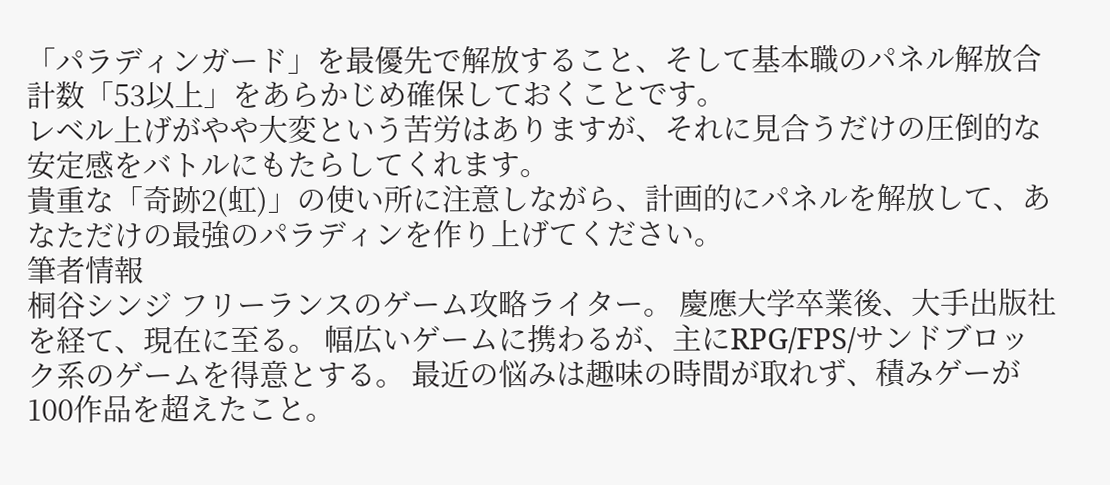「パラディンガード」を最優先で解放すること、そして基本職のパネル解放合計数「53以上」をあらかじめ確保しておくことです。
レベル上げがやや大変という苦労はありますが、それに見合うだけの圧倒的な安定感をバトルにもたらしてくれます。
貴重な「奇跡2(虹)」の使い所に注意しながら、計画的にパネルを解放して、あなただけの最強のパラディンを作り上げてください。
筆者情報
桐谷シンジ フリーランスのゲーム攻略ライター。 慶應大学卒業後、大手出版社を経て、現在に至る。 幅広いゲームに携わるが、主にRPG/FPS/サンドブロック系のゲームを得意とする。 最近の悩みは趣味の時間が取れず、積みゲーが100作品を超えたこと。